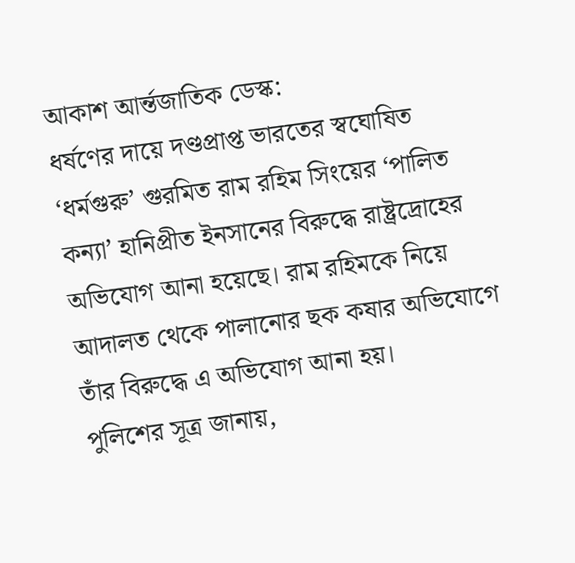আকাশ আর্ন্তজাতিক ডেস্ক:
ধর্ষণের দায়ে দণ্ডপ্রাপ্ত ভারতের স্বঘোষিত ‘ধর্মগুরু’ গুরমিত রাম রহিম সিংয়ের ‘পালিত কন্যা’ হানিপ্রীত ইনসানের বিরুদ্ধে রাষ্ট্রদ্রোহের অভিযোগ আনা হয়েছে। রাম রহিমকে নিয়ে আদালত থেকে পালানোর ছক কষার অভিযোগে তাঁর বিরুদ্ধে এ অভিযোগ আনা হয়।
পুলিশের সূত্র জানায়,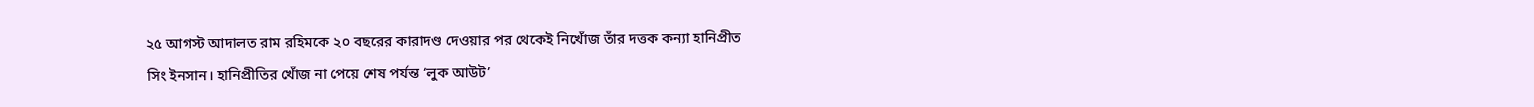২৫ আগস্ট আদালত রাম রহিমকে ২০ বছরের কারাদণ্ড দেওয়ার পর থেকেই নিখোঁজ তাঁর দত্তক কন্যা হানিপ্রীত সিং ইনসান। হানিপ্রীতির খোঁজ না পেয়ে শেষ পর্যন্ত ‘লুক আউট’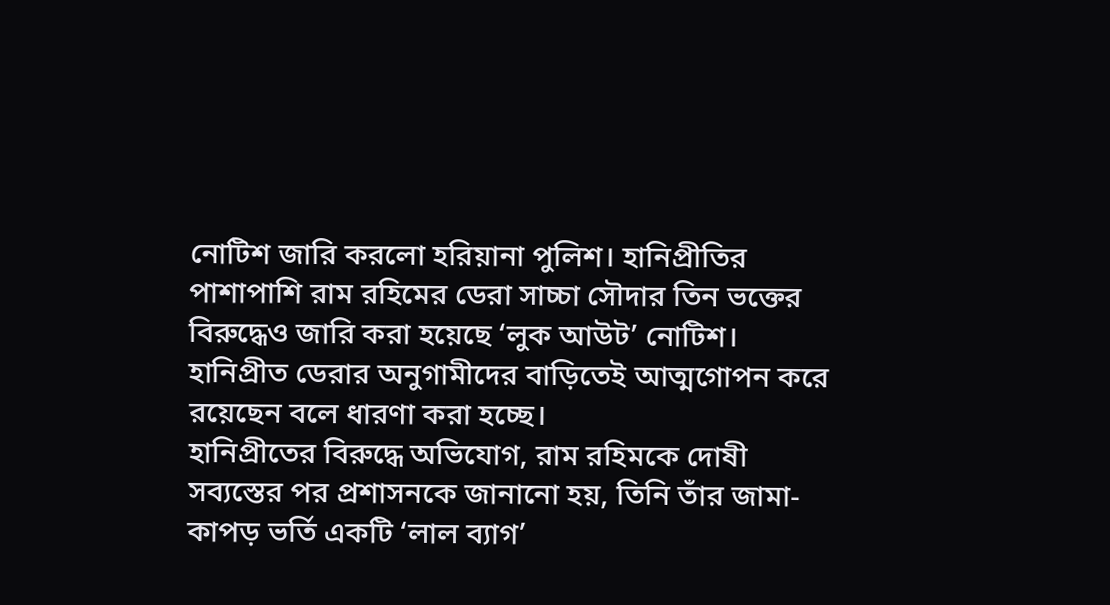নোটিশ জারি করলো হরিয়ানা পুলিশ। হানিপ্রীতির পাশাপাশি রাম রহিমের ডেরা সাচ্চা সৌদার তিন ভক্তের বিরুদ্ধেও জারি করা হয়েছে ‘লুক আউট’ নোটিশ।
হানিপ্রীত ডেরার অনুগামীদের বাড়িতেই আত্মগোপন করে রয়েছেন বলে ধারণা করা হচ্ছে।
হানিপ্রীতের বিরুদ্ধে অভিযোগ, রাম রহিমকে দোষী সব্যস্তের পর প্রশাসনকে জানানো হয়, তিনি তাঁর জামা-কাপড় ভর্তি একটি ‘লাল ব্যাগ’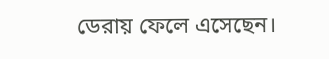ডেরায় ফেলে এসেছেন।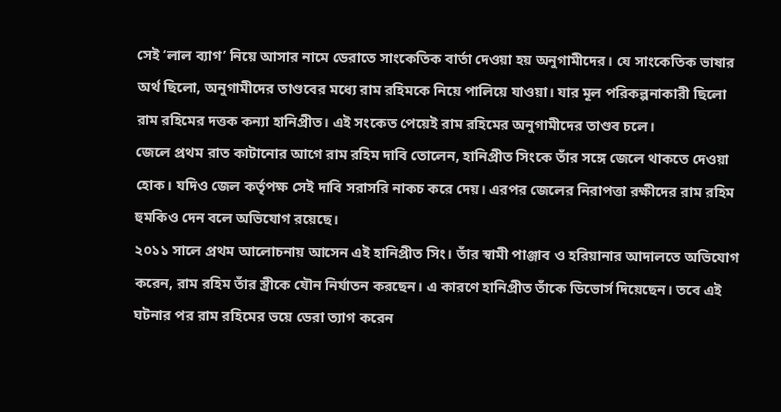সেই ‘লাল ব্যাগ’ নিয়ে আসার নামে ডেরাতে সাংকেতিক বার্তা দেওয়া হয় অনুগামীদের। যে সাংকেতিক ভাষার অর্থ ছিলো, অনুগামীদের তাণ্ডবের মধ্যে রাম রহিমকে নিয়ে পালিয়ে যাওয়া। যার মূল পরিকল্পনাকারী ছিলো রাম রহিমের দত্তক কন্যা হানিপ্রীত। এই সংকেত পেয়েই রাম রহিমের অনুগামীদের তাণ্ডব চলে।
জেলে প্রথম রাত কাটানোর আগে রাম রহিম দাবি তোলেন, হানিপ্রীত সিংকে তাঁর সঙ্গে জেলে থাকতে দেওয়া হোক। যদিও জেল কর্তৃপক্ষ সেই দাবি সরাসরি নাকচ করে দেয়। এরপর জেলের নিরাপত্তা রক্ষীদের রাম রহিম হুমকিও দেন বলে অভিযোগ রয়েছে।
২০১১ সালে প্রথম আলোচনায় আসেন এই হানিপ্রীত সিং। তাঁর স্বামী পাঞ্জাব ও হরিয়ানার আদালতে অভিযোগ করেন, রাম রহিম তাঁর স্ত্রীকে যৌন নির্যাতন করছেন। এ কারণে হানিপ্রীত তাঁকে ডিভোর্স দিয়েছেন। তবে এই ঘটনার পর রাম রহিমের ভয়ে ডেরা ত্যাগ করেন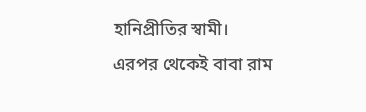হানিপ্রীতির স্বামী।
এরপর থেকেই বাবা রাম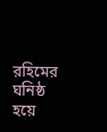রহিমের ঘনিষ্ঠ হয়ে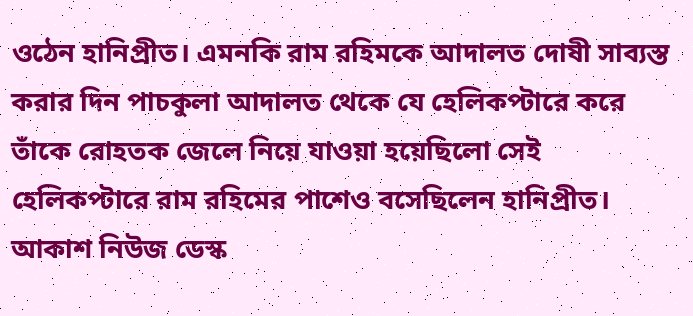ওঠেন হানিপ্রীত। এমনকি রাম রহিমকে আদালত দোষী সাব্যস্ত করার দিন পাচকুলা আদালত থেকে যে হেলিকপ্টারে করে তাঁকে রোহতক জেলে নিয়ে যাওয়া হয়েছিলো সেই হেলিকপ্টারে রাম রহিমের পাশেও বসেছিলেন হানিপ্রীত।
আকাশ নিউজ ডেস্ক